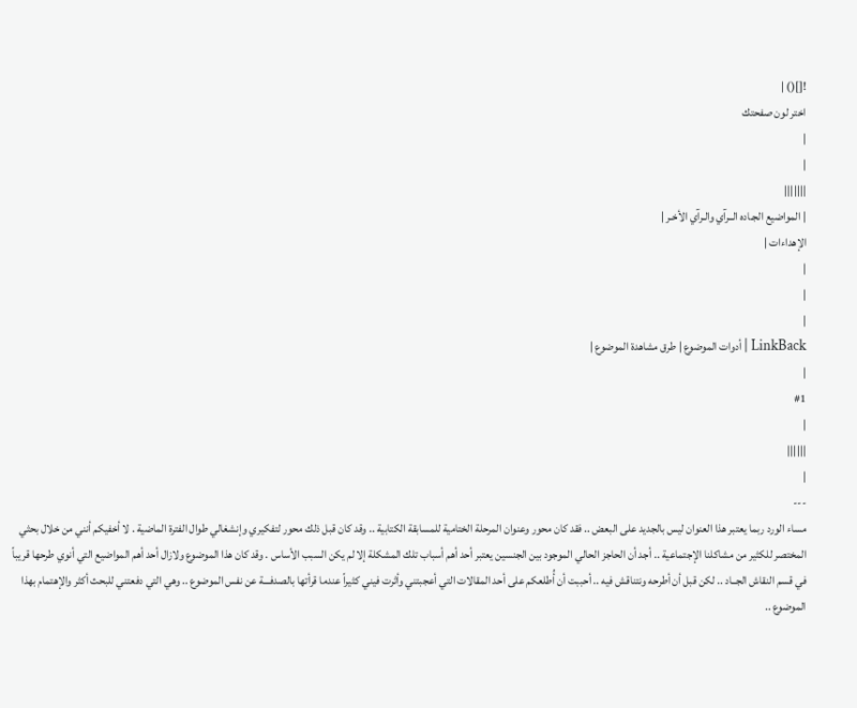![]() |
اختر لون صفحتك
|
|
|||||||
| المواضيع الجـاده الــرآي والـرآي الأخـر |
الإهداءات |
|
|
|
LinkBack | أدوات الموضوع | طرق مشاهدة الموضوع |
|
#1
|
||||||
|
---
مساء الورد ربما يعتبر هذا العنوان ليس بالجديد على البعض .. فقد كان محور وعنوان المرحلة الختامية للمسابقة الكتابية .. وقد كان قبل ذلك محور لتفكيري وإنشغالي طوال الفترة الماضية . لا أخفيكم أنني من خلال بحثي المختصر للكثير من مشاكلنا الإجتماعية .. أجد أن الحاجز الحالي الموجود بين الجنسين يعتبر أحد أهم أسباب تلك المشكلة إلا لم يكن السبب الأساس . وقد كان هذا الموضوع ولازال أحد أهم المواضيع التي أنوي طرحها قريباً في قسم النقاش الجــاد .. لكن قبل أن أطرحه ونتناقش فيه .. أحببت أن أُطلعكم على أحد المقالات التي أعجبتني وأثرت فيني كثيراً عندما قرأتها بالصدفـــة عن نفس الموضوع .. وهي التي دفعتني للبحث أكثر والإهتمام بهذا الموضوع ..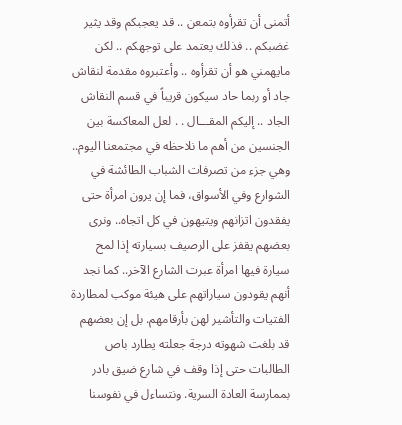أتمنى أن تقرأوه بتمعن .. قد يعجبكم وقد يثير غضبكم .. فذلك يعتمد على توجهكم .. لكن مايهمني هو أن تقرأوه .. وأعتبروه مقدمة لنقاش جاد أو ربما حاد سيكون قريباً في قسم النقاش الجاد .. إليكم المقـــال . . لعل المعاكسة بين الجنسين من أهم ما نلاحظه في مجتمعنا اليوم.. وهي جزء من تصرفات الشباب الطائشة في الشوارع وفي الأسواق، فما إن يرون امرأة حتى يفقدون اتزانهم ويتيهون في كل اتجاه.. ونرى بعضهم يقفز على الرصيف بسيارته إذا لمح سيارة فيها امرأة عبرت الشارع الآخر.. كما نجد أنهم يقودون سياراتهم على هيئة موكب لمطاردة الفتيات والتأشير لهن بأرقامهم. بل إن بعضهم قد بلغت شهوته درجة جعلته يطارد باص الطالبات حتى إذا وقف في شارع ضيق بادر بممارسة العادة السرية. ونتساءل في نفوسنا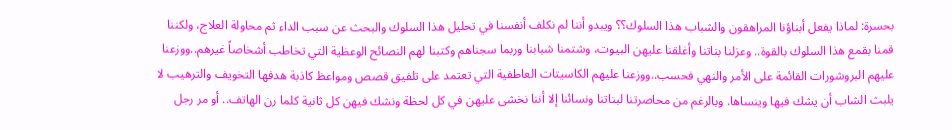بحسرة: لماذا يفعل أبناؤنا المراهقون والشباب هذا السلوك؟؟ ويبدو أننا لم نكلف أنفسنا في تحليل هذا السلوك والبحث عن سبب الداء ثم محاولة العلاج، ولكننا قمنا بقمع هذا السلوك بالقوة.. وعزلنا بناتنا وأغلقنا عليهن البيوت، وشتمنا شبابنا وربما سجناهم وكتبنا لهم النصائح الوعظية التي تخاطب أشخاصاً غيرهم..ووزعنا عليهم البروشورات القائمة على الأمر والنهي فحسب..ووزعنا عليهم الكاسيتات العاطفية التي تعتمد على تلفيق قصص ومواعظ كاذبة هدفها التخويف والترهيب لا يلبث الشاب أن يشك فيها وينساها. وبالرغم من محاصرتنا لبناتنا ونسائنا إلا أننا نخشى عليهن في كل لحظة ونشك فيهن كل ثانية كلما رن الهاتف.. أو مر رجل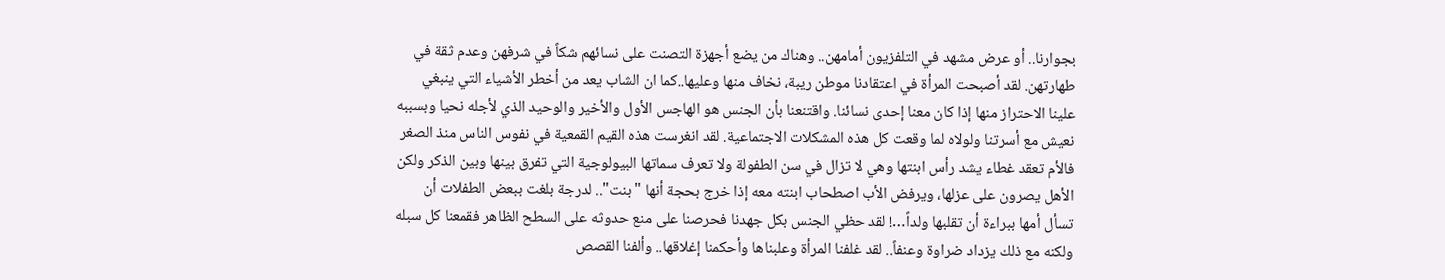بجوارنا.. أو عرض مشهد في التلفزيون أمامهن.. وهناك من يضع أجهزة التصنت على نسائهم شكاً في شرفهن وعدم ثقة في طهارتهن. لقد أصبحت المرأة في اعتقادنا موطن ريبة، نخاف منها وعليها..كما ان الشاب يعد من أخطر الأشياء التي ينبغي علينا الاحتراز منها إذا كان معنا إحدى نسائنا. واقتنعنا بأن الجنس هو الهاجس الأول والأخير والوحيد الذي لأجله نحيا وبسببه نعيش مع أسرتنا ولولاه لما وقعت كل هذه المشكلات الاجتماعية. لقد انغرست هذه القيم القمعية في نفوس الناس منذ الصغر فالأم تعقد غطاء يشد رأس ابنتها وهي لا تزال في سن الطفولة ولا تعرف سماتها البيولوجية التي تفرق بينها وبين الذكر ولكن الأهل يصرون على عزلها، ويرفض الأب اصطحاب ابنته معه إذا خرج بحجة أنها "بنت".. لدرجة بلغت ببعض الطفلات أن تسأل أمها ببراءة أن تقلبها ولداً…! لقد حظي الجنس بكل جهدنا فحرصنا على منع حدوثه على السطح الظاهر فقمعنا كل سبله ولكنه مع ذلك يزداد ضراوة وعنفاً.. لقد غلفنا المرأة وعلبناها وأحكمنا إغلاقها.. وألفنا القصص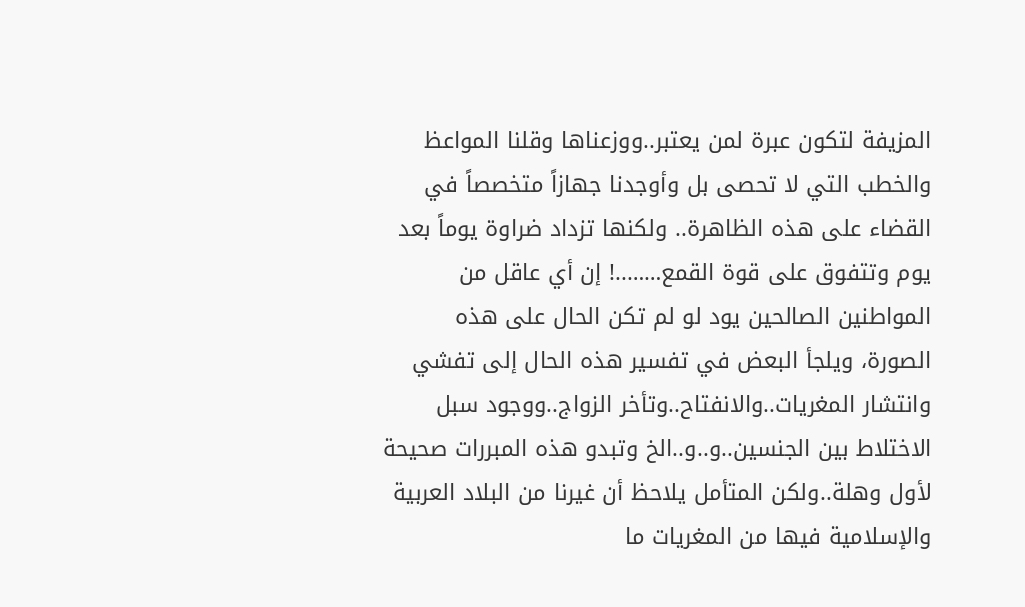المزيفة لتكون عبرة لمن يعتبر..ووزعناها وقلنا المواعظ والخطب التي لا تحصى بل وأوجدنا جهازاً متخصصاً في القضاء على هذه الظاهرة.. ولكنها تزداد ضراوة يوماً بعد يوم وتتفوق على قوة القمع……..! إن أي عاقل من المواطنين الصالحين يود لو لم تكن الحال على هذه الصورة، ويلجأ البعض في تفسير هذه الحال إلى تفشي وانتشار المغريات..والانفتاح..وتأخر الزواج..ووجود سبل الاختلاط بين الجنسين..و..و..الخ وتبدو هذه المبررات صحيحة لأول وهلة..ولكن المتأمل يلاحظ أن غيرنا من البلاد العربية والإسلامية فيها من المغريات ما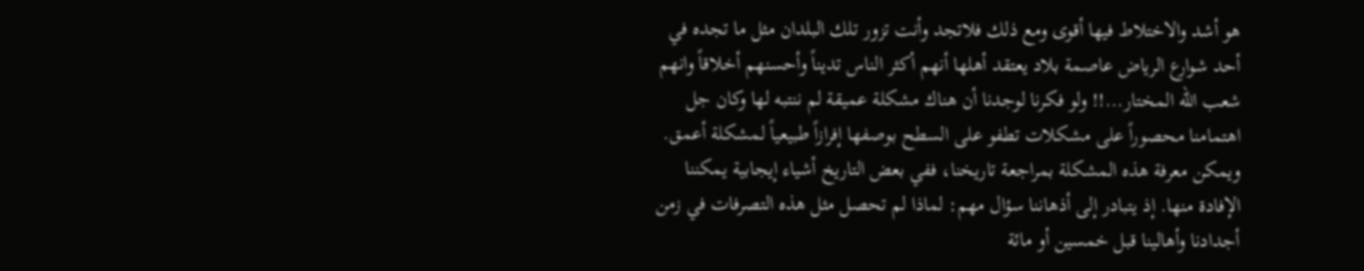هو أشد والاختلاط فيها أقوى ومع ذلك فلاتجد وأنت تزور تلك البلدان مثل ما تجده في أحد شوارع الرياض عاصمة بلاد يعتقد أهلها أنهم أكثر الناس تديناً وأحسنهم أخلاقاً وانهم شعب الله المختار...!! ولو فكرنا لوجدنا أن هناك مشكلة عميقة لم ننتبه لها وكان جل اهتمامنا محصوراً على مشكلات تطفو على السطح بوصفها إفرازاً طبيعياً لمشكلة أعمق. ويمكن معرفة هذه المشكلة بمراجعة تاريخنا، ففي بعض التاريخ أشياء إيجابية يمكننا الإفادة منها. إذ يتبادر إلى أذهاننا سؤال مهم: لماذا لم تحصل مثل هذه التصرفات في زمن أجدادنا وأهالينا قبل خمسين أو مائة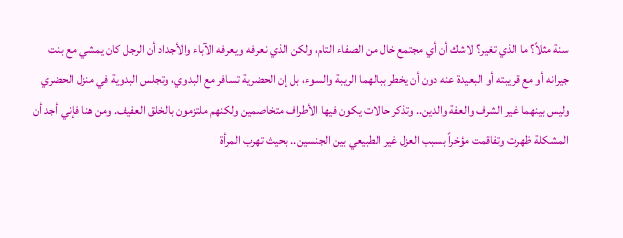سنة مثلاً؟ ما الذي تغير؟ لاشك أن أي مجتمع خال من الصفاء التام، ولكن الذي نعرفه ويعرفه الآباء والأجداد أن الرجل كان يمشي مع بنت جيرانه أو مع قريبته أو البعيدة عنه دون أن يخطر ببالهما الريبة والسوء، بل إن الحضرية تسافر مع البدوي، وتجلس البدوية في منزل الحضري وليس بينهما غير الشرف والعفة والدين.. وتذكر حالات يكون فيها الأطراف متخاصمين ولكنهم ملتزمون بالخلق العفيف. ومن هنا فإني أجد أن المشكلة ظهرت وتفاقمت مؤخراً بسبب العزل غير الطبيعي بين الجنسين.. بحيث تهرب المرأة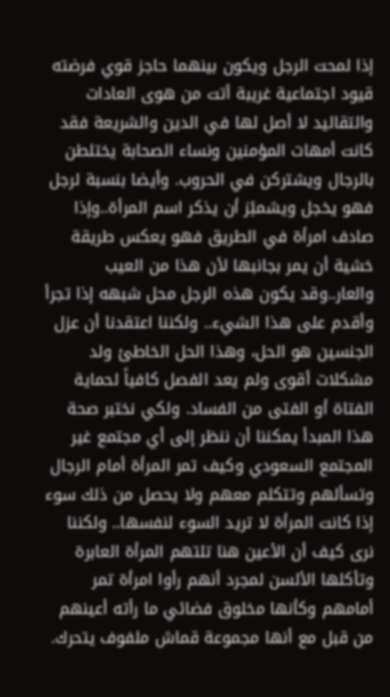إذا لمحت الرجل ويكون بينهما حاجز قوي فرضته قيود اجتماعية غريبة أتت من هوى العادات والتقاليد لا أصل لها في الدين والشريعة فقد كانت أمهات المؤمنين ونساء الصحابة يختلطن بالرجال ويشتركن في الحروب. وأيضا بنسبة لرجل فهو يخجل ويشمئِز أن يذكر اسم المرأة..وإذا صادف امرأة في الطريق فهو يعكس طريقة خشية أن يمر بجانبها لأن هذا من العيب والعار..وقد يكون هذه الرجل محل شبهه إذا تجرأ وأقدم على هذا الشيء.. ولكننا اعتقدنا أن عزل الجنسين هو الحل، وهذا الحل الخاطئ ولد مشكلات أقوى ولم يعد الفصل كافياً لحماية الفتاة أو الفتى من الفساد. ولكي نختبر صحة هذا المبدأ يمكننا أن ننظر إلى أي مجتمع غير المجتمع السعودي وكيف تمر المرأة أمام الرجال وتسألهم وتتكلم معهم ولا يحصل من ذلك سوء إذا كانت المرأة لا تريد السوء لنفسها.. ولكننا نرى كيف أن الأعين هنا تلتهم المرأة العابرة وتأكلها الألسن لمجرد أنهم رأوا امرأة تمر أمامهم وكأنها مخلوق فضائي ما رأته أعينهم من قبل مع أنها مجموعة قماش ملفوف يتحرك.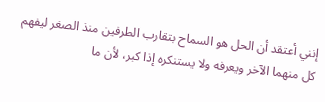إنني أعتقد أن الحل هو السماح بتقارب الطرفين منذ الصغر ليفهم كل منهما الآخر ويعرفه ولا يستنكره إذا كبر، لأن ما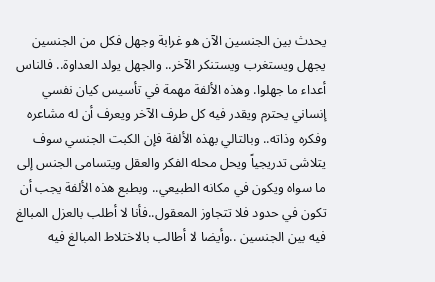يحدث بين الجنسين الآن هو غرابة وجهل فكل من الجنسين يجهل ويستغرب ويستنكر الآخر.. والجهل يولد العداوة.. فالناس أعداء ما جهلوا. وهذه الألفة مهمة في تأسيس كيان نفسي إنساني يحترم ويقدر فيه كل طرف الآخر ويعرف أن له مشاعره وفكره وذاته.. وبالتالي بهذه الألفة فإن الكبت الجنسي سوف يتلاشى تدريجياً ويحل محله الفكر والعقل ويتسامى الجنس إلى ما سواه ويكون في مكانه الطبيعي.. وبطبع هذه الألفة يجب أن تكون في حدود فلا تتجاوز المعقول..فأنا لا أطلب بالعزل المبالغ فيه بين الجنسين ..وأيضا لا أطالب بالاختلاط المبالغ فيه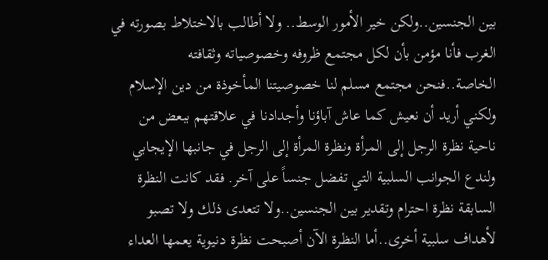بين الجنسين..ولكن خير الأمور الوسط.. ولا أطالب بالاختلاط بصورته في الغرب فأنا مؤمن بأن لكل مجتمع ظروفه وخصوصياته وثقافته الخاصة..فنحن مجتمع مسلم لنا خصوصيتنا المأخوذة من دين الإسلام ولكني أريد أن نعيش كما عاش آباؤنا وأجدادنا في علاقتهم ببعض من ناحية نظرة الرجل إلى المرأة ونظرة المرأة إلى الرجل في جانبها الإيجابي ولندع الجوانب السلبية التي تفضل جنساً على آخر. فقد كانت النظرة السابقة نظرة احترام وتقدير بين الجنسين..ولا تتعدى ذلك ولا تصبو لأهداف سلبية أخرى..أما النظرة الآن أصبحت نظرة دنيوية يعمها العداء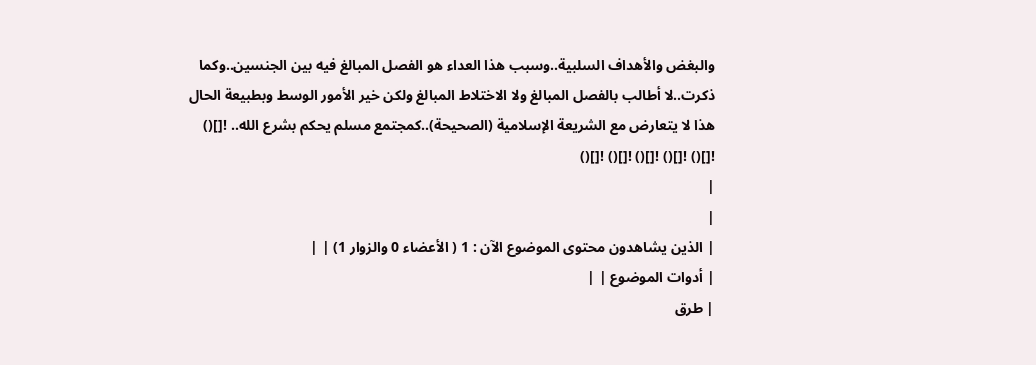والبغض والأهداف السلبية..وسبب هذا العداء هو الفصل المبالغ فيه بين الجنسين..وكما ذكرت..لا أطالب بالفصل المبالغ ولا الاختلاط المبالغ ولكن خير الأمور الوسط وبطبيعة الحال هذا لا يتعارض مع الشريعة الإسلامية (الصحيحة)..كمجتمع مسلم يحكم بشرع الله.. ![]() ![]() ![]() ![]() ![]() ![]()
|
|
| الذين يشاهدون محتوى الموضوع الآن : 1 ( الأعضاء 0 والزوار 1) | |
| أدوات الموضوع | |
| طرق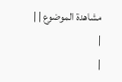مشاهدة الموضوع | |
|
|